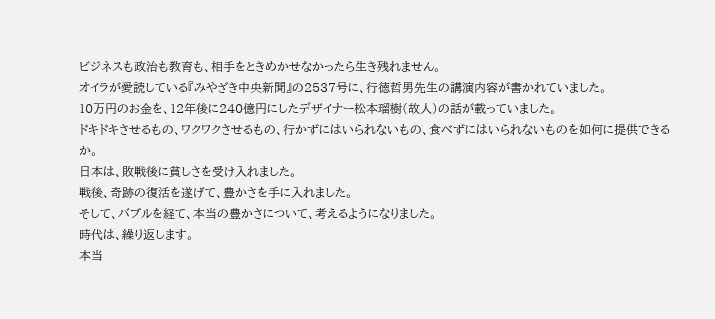ビジネスも政治も教育も、相手をときめかせなかったら生き残れません。
オイラが愛読している『みやざき中央新聞』の2537号に、行徳哲男先生の講演内容が書かれていました。
10万円のお金を、12年後に240億円にしたデザイナー松本瑠樹(故人)の話が載っていました。
ドキドキさせるもの、ワクワクさせるもの、行かずにはいられないもの、食べずにはいられないものを如何に提供できるか。
日本は、敗戦後に貧しさを受け入れました。
戦後、奇跡の復活を遂げて、豊かさを手に入れました。
そして、バブルを経て、本当の豊かさについて、考えるようになりました。
時代は、繰り返します。
本当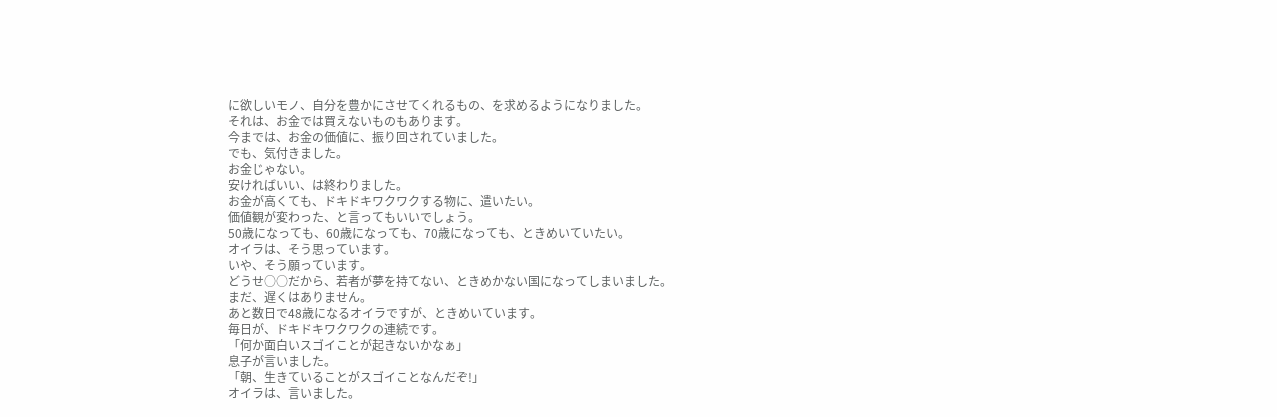に欲しいモノ、自分を豊かにさせてくれるもの、を求めるようになりました。
それは、お金では買えないものもあります。
今までは、お金の価値に、振り回されていました。
でも、気付きました。
お金じゃない。
安ければいい、は終わりました。
お金が高くても、ドキドキワクワクする物に、遣いたい。
価値観が変わった、と言ってもいいでしょう。
50歳になっても、60歳になっても、70歳になっても、ときめいていたい。
オイラは、そう思っています。
いや、そう願っています。
どうせ○○だから、若者が夢を持てない、ときめかない国になってしまいました。
まだ、遅くはありません。
あと数日で48歳になるオイラですが、ときめいています。
毎日が、ドキドキワクワクの連続です。
「何か面白いスゴイことが起きないかなぁ」
息子が言いました。
「朝、生きていることがスゴイことなんだぞ!」
オイラは、言いました。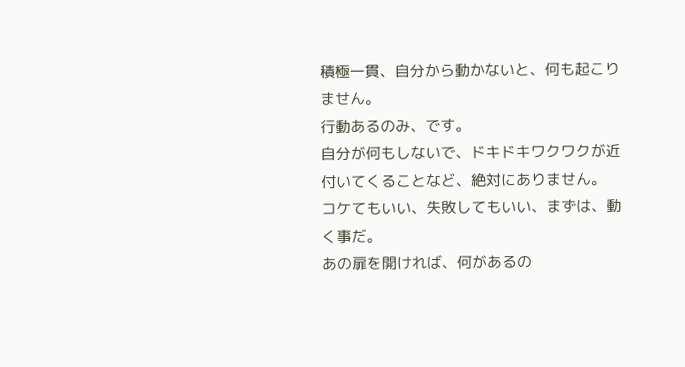積極一貫、自分から動かないと、何も起こりません。
行動あるのみ、です。
自分が何もしないで、ドキドキワクワクが近付いてくることなど、絶対にありません。
コケてもいい、失敗してもいい、まずは、動く事だ。
あの扉を開ければ、何があるの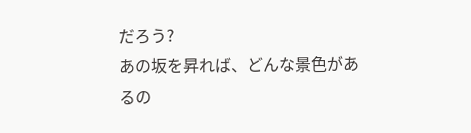だろう?
あの坂を昇れば、どんな景色があるの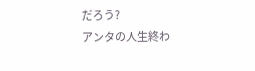だろう?
アンタの人生終わ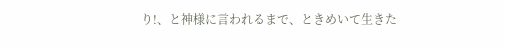り!、と神様に言われるまで、ときめいて生きた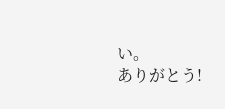い。
ありがとう!